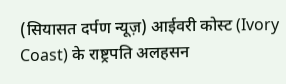(सियासत दर्पण न्यूज़) आईवरी कोस्ट (Ivory Coast) के राष्ट्रपति अलहसन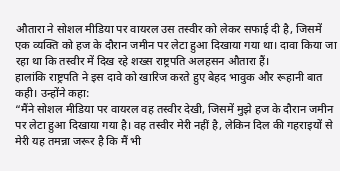औतारा ने सोशल मीडिया पर वायरल उस तस्वीर को लेकर सफाई दी है, जिसमें एक व्यक्ति को हज के दौरान जमीन पर लेटा हुआ दिखाया गया था। दावा किया जा रहा था कि तस्वीर में दिख रहे शख्स राष्ट्रपति अलहसन औतारा हैं।
हालांकि राष्ट्रपति ने इस दावे को खारिज करते हुए बेहद भावुक और रूहानी बात कही। उन्होंने कहा:
“मैंने सोशल मीडिया पर वायरल वह तस्वीर देखी, जिसमें मुझे हज के दौरान जमीन पर लेटा हुआ दिखाया गया है। वह तस्वीर मेरी नहीं है, लेकिन दिल की गहराइयों से मेरी यह तमन्ना जरूर है कि मैं भी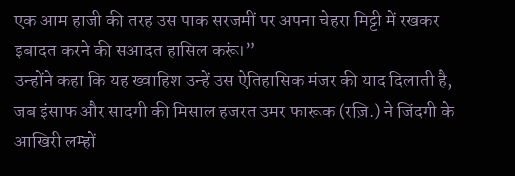एक आम हाजी की तरह उस पाक सरजमीं पर अपना चेहरा मिट्टी में रखकर इबादत करने की सआदत हासिल करूं।”
उन्होंने कहा कि यह ख्वाहिश उन्हें उस ऐतिहासिक मंजर की याद दिलाती है, जब इंसाफ और सादगी की मिसाल हजरत उमर फारूक (रज़ि.) ने जिंदगी के आखिरी लम्हों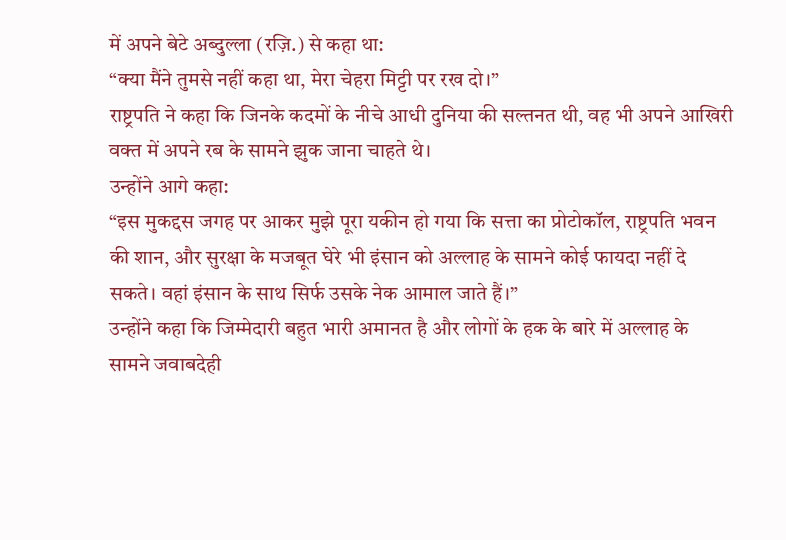में अपने बेटे अब्दुल्ला (रज़ि.) से कहा था:
“क्या मैंने तुमसे नहीं कहा था, मेरा चेहरा मिट्टी पर रख दो।”
राष्ट्रपति ने कहा कि जिनके कदमों के नीचे आधी दुनिया की सल्तनत थी, वह भी अपने आखिरी वक्त में अपने रब के सामने झुक जाना चाहते थे।
उन्होंने आगे कहा:
“इस मुकद्दस जगह पर आकर मुझे पूरा यकीन हो गया कि सत्ता का प्रोटोकॉल, राष्ट्रपति भवन की शान, और सुरक्षा के मजबूत घेरे भी इंसान को अल्लाह के सामने कोई फायदा नहीं दे सकते। वहां इंसान के साथ सिर्फ उसके नेक आमाल जाते हैं।”
उन्होंने कहा कि जिम्मेदारी बहुत भारी अमानत है और लोगों के हक के बारे में अल्लाह के सामने जवाबदेही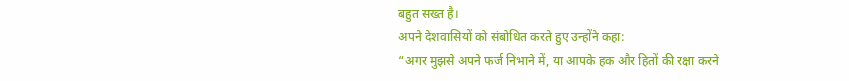बहुत सख्त है।
अपने देशवासियों को संबोधित करते हुए उन्होंने कहा:
“अगर मुझसे अपने फर्ज निभाने में, या आपके हक और हितों की रक्षा करने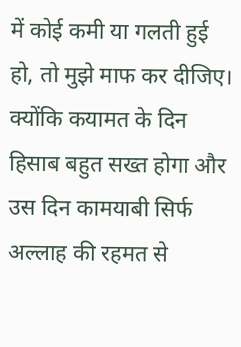में कोई कमी या गलती हुई हो, तो मुझे माफ कर दीजिए। क्योंकि कयामत के दिन हिसाब बहुत सख्त होगा और उस दिन कामयाबी सिर्फ अल्लाह की रहमत से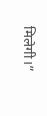मिलेगी।”